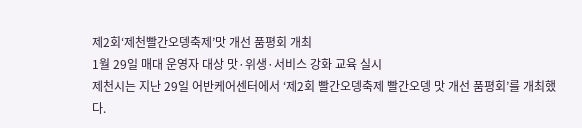제2회‘제천빨간오뎅축제’맛 개선 품평회 개최
1월 29일 매대 운영자 대상 맛·위생·서비스 강화 교육 실시
제천시는 지난 29일 어반케어센터에서 ‘제2회 빨간오뎅축제 빨간오뎅 맛 개선 품평회’를 개최했다.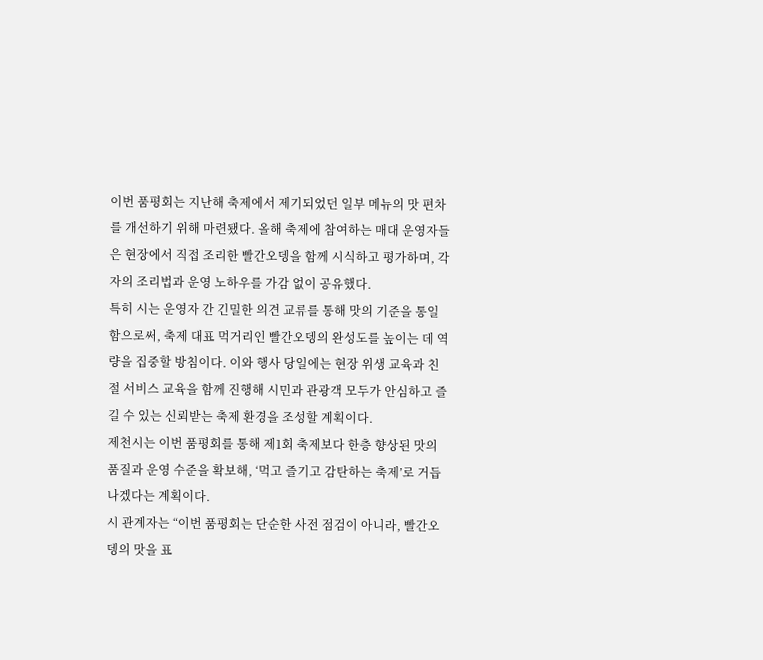이번 품평회는 지난해 축제에서 제기되었던 일부 메뉴의 맛 편차를 개선하기 위해 마련됐다. 올해 축제에 참여하는 매대 운영자들은 현장에서 직접 조리한 빨간오뎅을 함께 시식하고 평가하며, 각자의 조리법과 운영 노하우를 가감 없이 공유했다.
특히 시는 운영자 간 긴밀한 의견 교류를 통해 맛의 기준을 통일함으로써, 축제 대표 먹거리인 빨간오뎅의 완성도를 높이는 데 역량을 집중할 방침이다. 이와 행사 당일에는 현장 위생 교육과 친절 서비스 교육을 함께 진행해 시민과 관광객 모두가 안심하고 즐길 수 있는 신뢰받는 축제 환경을 조성할 계획이다.
제천시는 이번 품평회를 통해 제1회 축제보다 한층 향상된 맛의 품질과 운영 수준을 확보해, ‘먹고 즐기고 감탄하는 축제’로 거듭나겠다는 계획이다.
시 관계자는 “이번 품평회는 단순한 사전 점검이 아니라, 빨간오뎅의 맛을 표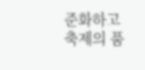준화하고 축제의 품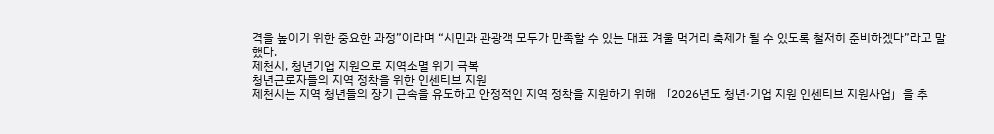격을 높이기 위한 중요한 과정”이라며 “시민과 관광객 모두가 만족할 수 있는 대표 겨울 먹거리 축제가 될 수 있도록 철저히 준비하겠다”라고 말했다.
제천시, 청년기업 지원으로 지역소멸 위기 극복
청년근로자들의 지역 정착을 위한 인센티브 지원
제천시는 지역 청년들의 장기 근속을 유도하고 안정적인 지역 정착을 지원하기 위해 「2026년도 청년·기업 지원 인센티브 지원사업」을 추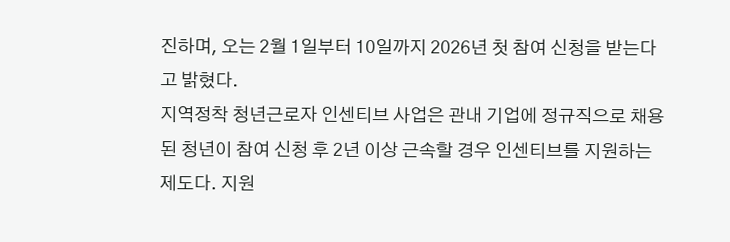진하며, 오는 2월 1일부터 10일까지 2026년 첫 참여 신청을 받는다고 밝혔다.
지역정착 청년근로자 인센티브 사업은 관내 기업에 정규직으로 채용된 청년이 참여 신청 후 2년 이상 근속할 경우 인센티브를 지원하는 제도다. 지원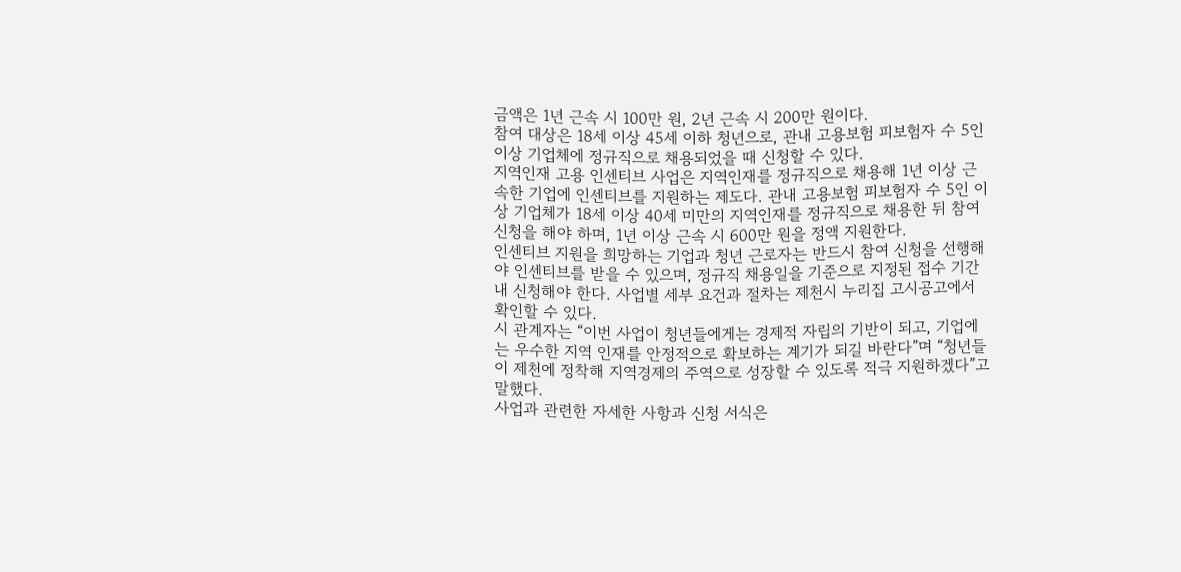금액은 1년 근속 시 100만 원, 2년 근속 시 200만 원이다.
참여 대상은 18세 이상 45세 이하 청년으로, 관내 고용보험 피보험자 수 5인 이상 기업체에 정규직으로 채용되었을 때 신청할 수 있다.
지역인재 고용 인센티브 사업은 지역인재를 정규직으로 채용해 1년 이상 근속한 기업에 인센티브를 지원하는 제도다. 관내 고용보험 피보험자 수 5인 이상 기업체가 18세 이상 40세 미만의 지역인재를 정규직으로 채용한 뒤 참여 신청을 해야 하며, 1년 이상 근속 시 600만 원을 정액 지원한다.
인센티브 지원을 희망하는 기업과 청년 근로자는 반드시 참여 신청을 선행해야 인센티브를 받을 수 있으며, 정규직 채용일을 기준으로 지정된 접수 기간 내 신청해야 한다. 사업별 세부 요건과 절차는 제천시 누리집 고시공고에서 확인할 수 있다.
시 관계자는 “이번 사업이 청년들에게는 경제적 자립의 기반이 되고, 기업에는 우수한 지역 인재를 안정적으로 확보하는 계기가 되길 바란다”며 “청년들이 제천에 정착해 지역경제의 주역으로 성장할 수 있도록 적극 지원하겠다”고 말했다.
사업과 관련한 자세한 사항과 신청 서식은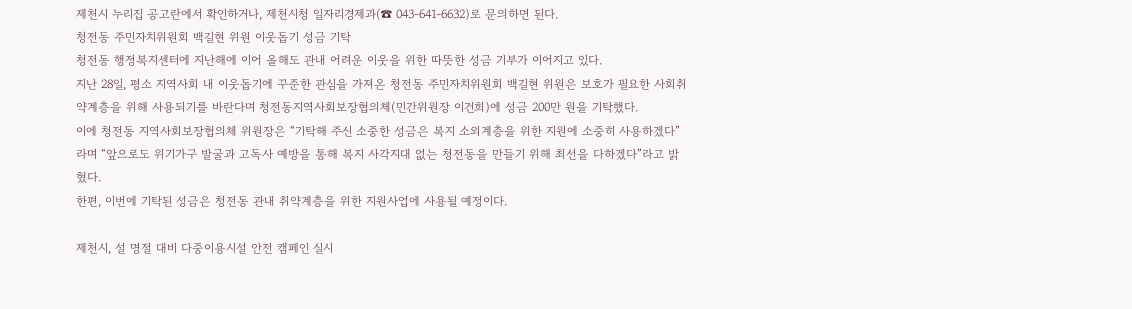제천시 누리집 공고란에서 확인하거나, 제천시청 일자리경제과(☎ 043-641-6632)로 문의하면 된다.
청전동 주민자치위원회 백길현 위원 이웃돕기 성금 기탁
청전동 행정복지센터에 지난해에 이어 올해도 관내 어려운 이웃을 위한 따뜻한 성금 기부가 이어지고 있다.
지난 28일, 평소 지역사회 내 이웃돕기에 꾸준한 관심을 가져온 청전동 주민자치위원회 백길현 위원은 보호가 필요한 사회취약계층을 위해 사용되기를 바란다며 청전동지역사회보장협의체(민간위원장 이건희)에 성금 200만 원을 기탁했다.
이에 청전동 지역사회보장협의체 위원장은 “기탁해 주신 소중한 성금은 복지 소외계층을 위한 지원에 소중히 사용하겠다”라며 “앞으로도 위기가구 발굴과 고독사 예방을 통해 복지 사각지대 없는 청전동을 만들기 위해 최선을 다하겠다”라고 밝혔다.
한편, 이번에 기탁된 성금은 청전동 관내 취약계층을 위한 지원사업에 사용될 예정이다.

제천시, 설 명절 대비 다중이용시설 안전 캠페인 실시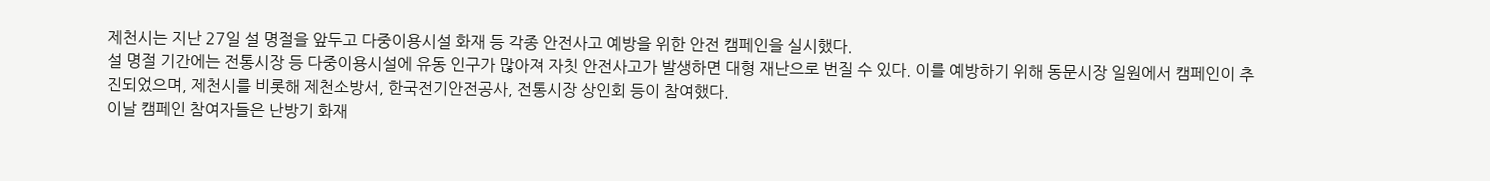제천시는 지난 27일 설 명절을 앞두고 다중이용시설 화재 등 각종 안전사고 예방을 위한 안전 캠페인을 실시했다.
설 명절 기간에는 전통시장 등 다중이용시설에 유동 인구가 많아져 자칫 안전사고가 발생하면 대형 재난으로 번질 수 있다. 이를 예방하기 위해 동문시장 일원에서 캠페인이 추진되었으며, 제천시를 비롯해 제천소방서, 한국전기안전공사, 전통시장 상인회 등이 참여했다.
이날 캠페인 참여자들은 난방기 화재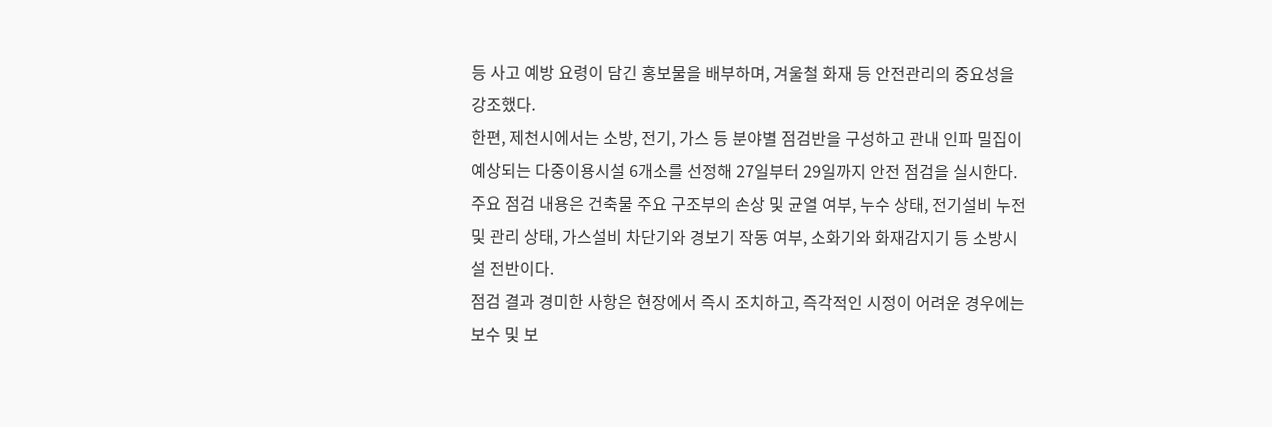등 사고 예방 요령이 담긴 홍보물을 배부하며, 겨울철 화재 등 안전관리의 중요성을 강조했다.
한편, 제천시에서는 소방, 전기, 가스 등 분야별 점검반을 구성하고 관내 인파 밀집이 예상되는 다중이용시설 6개소를 선정해 27일부터 29일까지 안전 점검을 실시한다. 주요 점검 내용은 건축물 주요 구조부의 손상 및 균열 여부, 누수 상태, 전기설비 누전 및 관리 상태, 가스설비 차단기와 경보기 작동 여부, 소화기와 화재감지기 등 소방시설 전반이다.
점검 결과 경미한 사항은 현장에서 즉시 조치하고, 즉각적인 시정이 어려운 경우에는 보수 및 보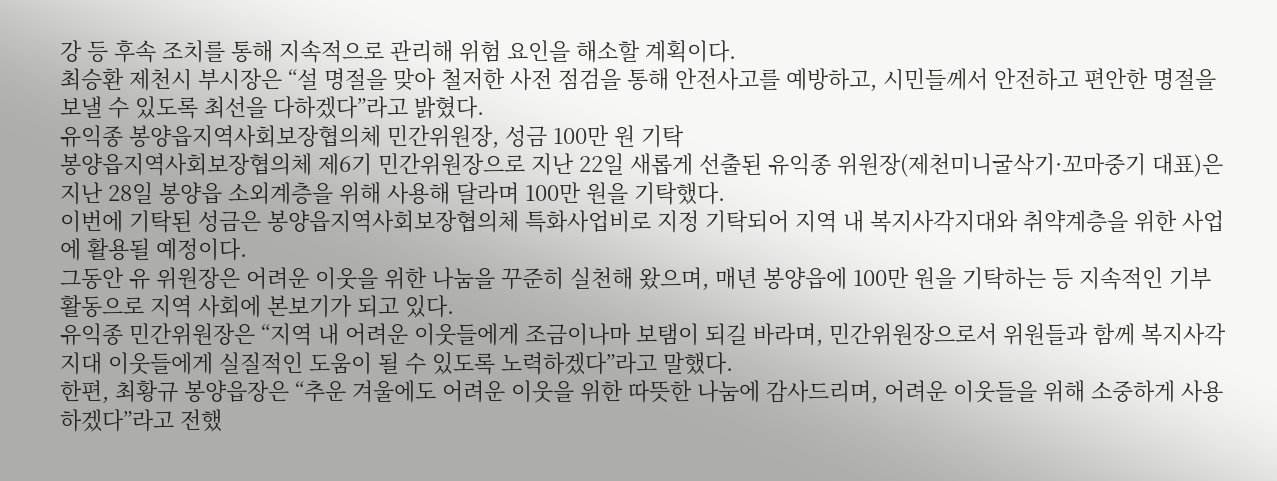강 등 후속 조치를 통해 지속적으로 관리해 위험 요인을 해소할 계획이다.
최승환 제천시 부시장은 “설 명절을 맞아 철저한 사전 점검을 통해 안전사고를 예방하고, 시민들께서 안전하고 편안한 명절을 보낼 수 있도록 최선을 다하겠다”라고 밝혔다.
유익종 봉양읍지역사회보장협의체 민간위원장, 성금 100만 원 기탁
봉양읍지역사회보장협의체 제6기 민간위원장으로 지난 22일 새롭게 선출된 유익종 위원장(제천미니굴삭기·꼬마중기 대표)은 지난 28일 봉양읍 소외계층을 위해 사용해 달라며 100만 원을 기탁했다.
이번에 기탁된 성금은 봉양읍지역사회보장협의체 특화사업비로 지정 기탁되어 지역 내 복지사각지대와 취약계층을 위한 사업에 활용될 예정이다.
그동안 유 위원장은 어려운 이웃을 위한 나눔을 꾸준히 실천해 왔으며, 매년 봉양읍에 100만 원을 기탁하는 등 지속적인 기부 활동으로 지역 사회에 본보기가 되고 있다.
유익종 민간위원장은 “지역 내 어려운 이웃들에게 조금이나마 보탬이 되길 바라며, 민간위원장으로서 위원들과 함께 복지사각지대 이웃들에게 실질적인 도움이 될 수 있도록 노력하겠다”라고 말했다.
한편, 최황규 봉양읍장은 “추운 겨울에도 어려운 이웃을 위한 따뜻한 나눔에 감사드리며, 어려운 이웃들을 위해 소중하게 사용하겠다”라고 전했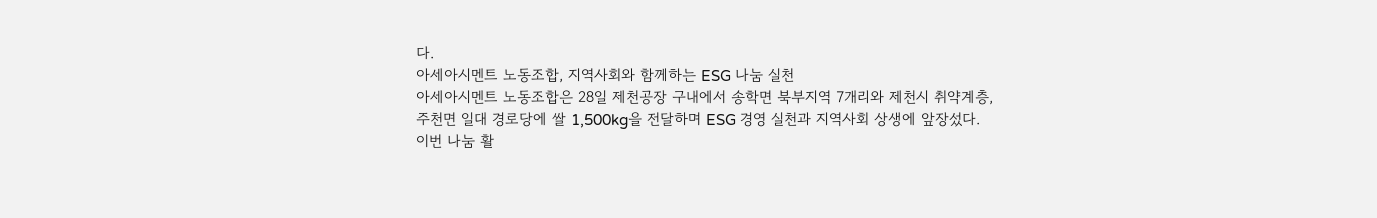다.
아세아시멘트 노동조합, 지역사회와 함께하는 ESG 나눔 실천
아세아시멘트 노동조합은 28일 제천공장 구내에서 송학면 북부지역 7개리와 제천시 취약계층, 주천면 일대 경로당에 쌀 1,500kg을 전달하며 ESG 경영 실천과 지역사회 상생에 앞장섰다.
이번 나눔 활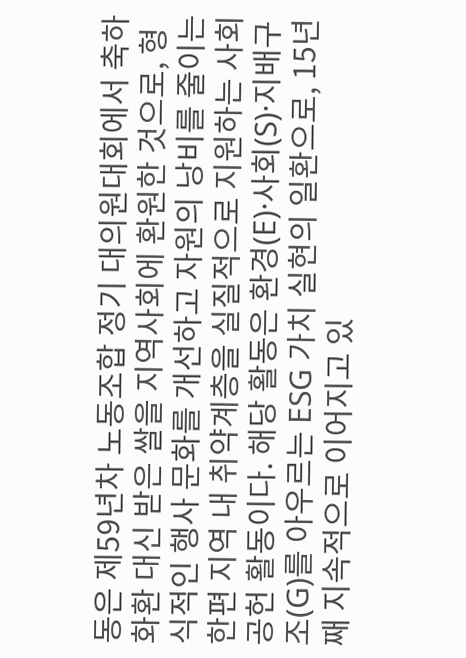동은 제59년차 노동조합 정기 대의원대회에서 축하화환 대신 받은 쌀을 지역사회에 환원한 것으로, 형식적인 행사 문화를 개선하고 자원의 낭비를 줄이는 한편 지역 내 취약계층을 실질적으로 지원하는 사회공헌 활동이다. 해당 활동은 환경(E)·사회(S)·지배구조(G)를 아우르는 ESG 가치 실현의 일환으로, 15년째 지속적으로 이어지고 있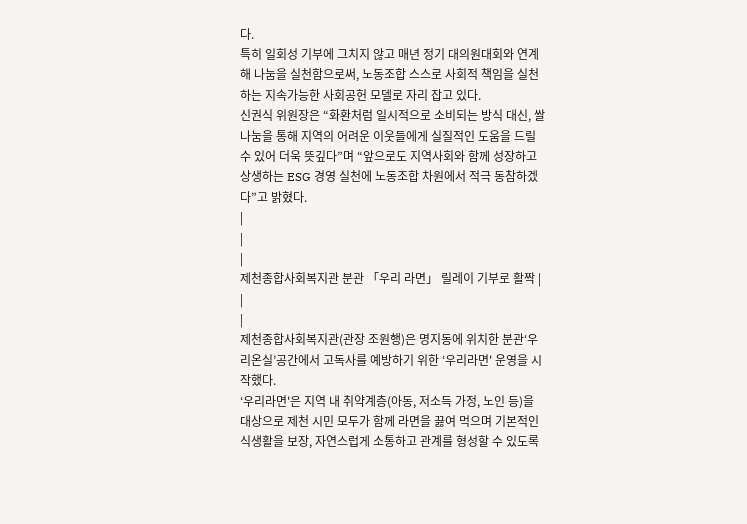다.
특히 일회성 기부에 그치지 않고 매년 정기 대의원대회와 연계해 나눔을 실천함으로써, 노동조합 스스로 사회적 책임을 실천하는 지속가능한 사회공헌 모델로 자리 잡고 있다.
신권식 위원장은 “화환처럼 일시적으로 소비되는 방식 대신, 쌀 나눔을 통해 지역의 어려운 이웃들에게 실질적인 도움을 드릴 수 있어 더욱 뜻깊다”며 “앞으로도 지역사회와 함께 성장하고 상생하는 ESG 경영 실천에 노동조합 차원에서 적극 동참하겠다”고 밝혔다.
|
|
|
제천종합사회복지관 분관 「우리 라면」 릴레이 기부로 활짝 |
|
|
제천종합사회복지관(관장 조원행)은 명지동에 위치한 분관‘우리온실’공간에서 고독사를 예방하기 위한 ‘우리라면' 운영을 시작했다.
‘우리라면'은 지역 내 취약계층(아동, 저소득 가정, 노인 등)을 대상으로 제천 시민 모두가 함께 라면을 끓여 먹으며 기본적인 식생활을 보장, 자연스럽게 소통하고 관계를 형성할 수 있도록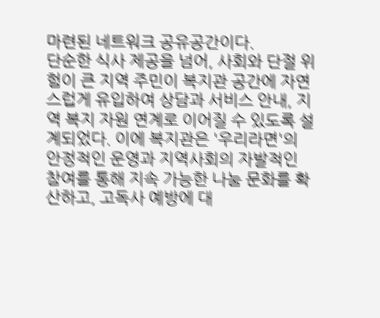마련된 네트워크 공유공간이다.
단순한 식사 제공을 넘어, 사회와 단절 위험이 큰 지역 주민이 복지관 공간에 자연스럽게 유입하여 상담과 서비스 안내, 지역 복지 자원 연계로 이어질 수 있도록 설계되었다. 이에 복지관은 '우리라면'의 안정적인 운영과 지역사회의 자발적인 참여를 통해 지속 가능한 나눔 문화를 확산하고, 고독사 예방에 대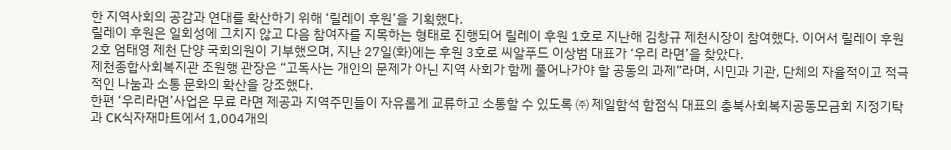한 지역사회의 공감과 연대를 확산하기 위해 ‘릴레이 후원’을 기획했다.
릴레이 후원은 일회성에 그치지 않고 다음 참여자를 지목하는 형태로 진행되어 릴레이 후원 1호로 지난해 김창규 제천시장이 참여했다. 이어서 릴레이 후원 2호 엄태영 제천 단양 국회의원이 기부했으며, 지난 27일(화)에는 후원 3호로 씨알푸드 이상범 대표가 ‘우리 라면’을 찾았다.
제천종합사회복지관 조원행 관장은 “고독사는 개인의 문제가 아닌 지역 사회가 함께 풀어나가야 할 공동의 과제”라며, 시민과 기관, 단체의 자율적이고 적극적인 나눔과 소통 문화의 확산을 강조했다.
한편 ‘우리라면’사업은 무료 라면 제공과 지역주민들이 자유롭게 교류하고 소통할 수 있도록 ㈜ 제일함석 함점식 대표의 충북사회복지공동모금회 지정기탁과 CK식자재마트에서 1,004개의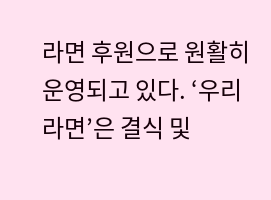라면 후원으로 원활히 운영되고 있다. ‘우리 라면’은 결식 및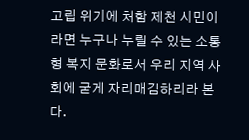고립 위기에 처함 제천 시민이라면 누구나 누릴 수 있는 소통형 복지 문화로서 우리 지역 사회에 굳게 자리매김하리라 본다.